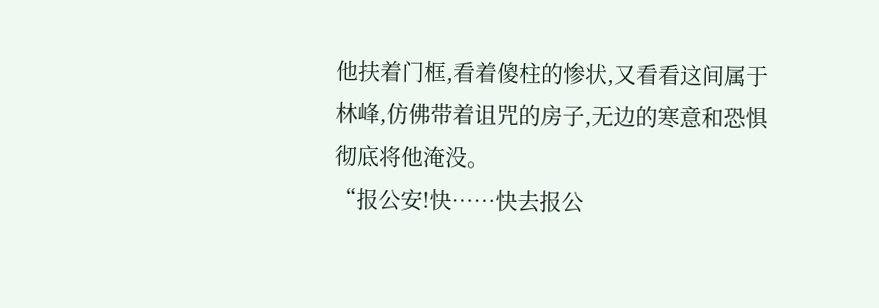他扶着门框,看着傻柱的惨状,又看看这间属于林峰,仿佛带着诅咒的房子,无边的寒意和恐惧彻底将他淹没。
“报公安!快……快去报公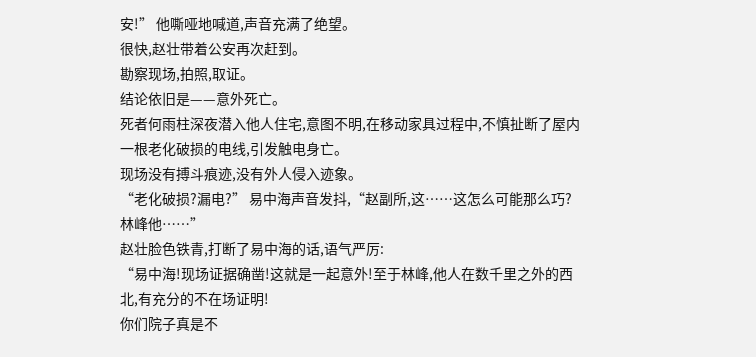安!” 他嘶哑地喊道,声音充满了绝望。
很快,赵壮带着公安再次赶到。
勘察现场,拍照,取证。
结论依旧是——意外死亡。
死者何雨柱深夜潜入他人住宅,意图不明,在移动家具过程中,不慎扯断了屋内一根老化破损的电线,引发触电身亡。
现场没有搏斗痕迹,没有外人侵入迹象。
“老化破损?漏电?” 易中海声音发抖,“赵副所,这……这怎么可能那么巧?林峰他……”
赵壮脸色铁青,打断了易中海的话,语气严厉:
“易中海!现场证据确凿!这就是一起意外!至于林峰,他人在数千里之外的西北,有充分的不在场证明!
你们院子真是不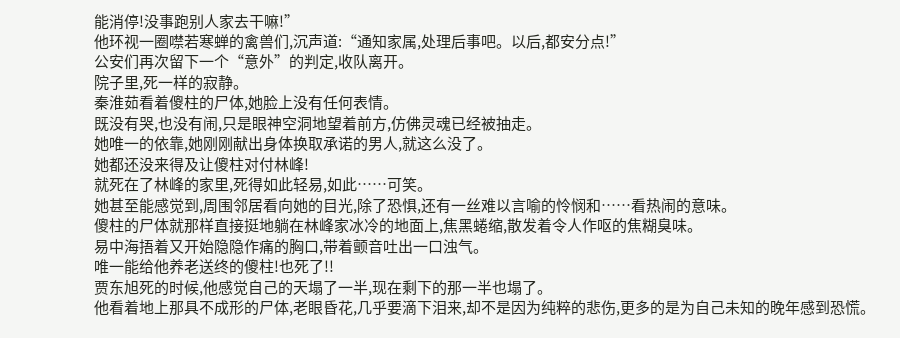能消停!没事跑别人家去干嘛!”
他环视一圈噤若寒蝉的禽兽们,沉声道:“通知家属,处理后事吧。以后,都安分点!”
公安们再次留下一个“意外”的判定,收队离开。
院子里,死一样的寂静。
秦淮茹看着傻柱的尸体,她脸上没有任何表情。
既没有哭,也没有闹,只是眼神空洞地望着前方,仿佛灵魂已经被抽走。
她唯一的依靠,她刚刚献出身体换取承诺的男人,就这么没了。
她都还没来得及让傻柱对付林峰!
就死在了林峰的家里,死得如此轻易,如此……可笑。
她甚至能感觉到,周围邻居看向她的目光,除了恐惧,还有一丝难以言喻的怜悯和……看热闹的意味。
傻柱的尸体就那样直接挺地躺在林峰家冰冷的地面上,焦黑蜷缩,散发着令人作呕的焦糊臭味。
易中海捂着又开始隐隐作痛的胸口,带着颤音吐出一口浊气。
唯一能给他养老送终的傻柱!也死了!!
贾东旭死的时候,他感觉自己的天塌了一半,现在剩下的那一半也塌了。
他看着地上那具不成形的尸体,老眼昏花,几乎要滴下泪来,却不是因为纯粹的悲伤,更多的是为自己未知的晚年感到恐慌。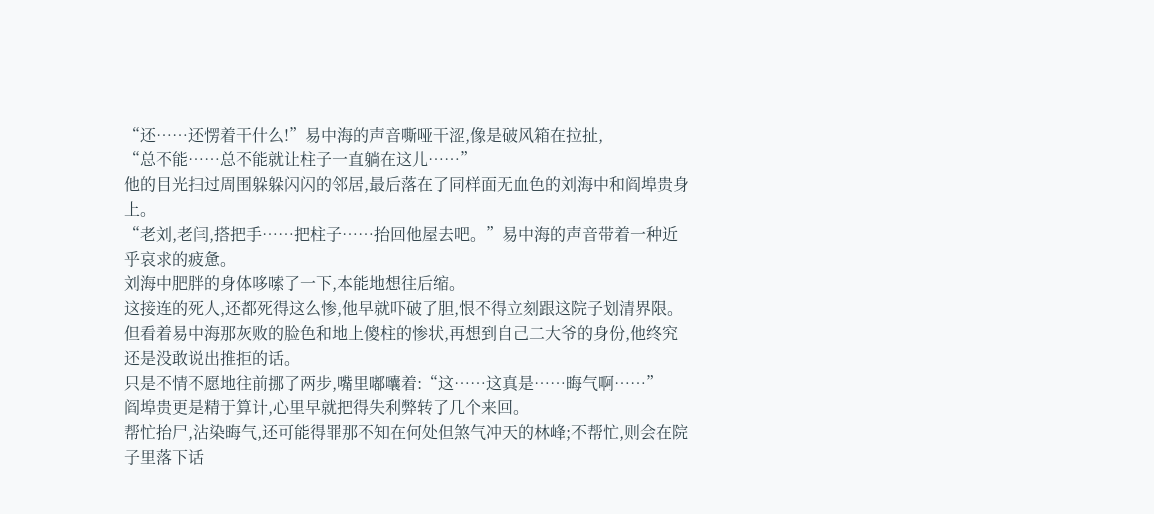“还……还愣着干什么!”易中海的声音嘶哑干涩,像是破风箱在拉扯,
“总不能……总不能就让柱子一直躺在这儿……”
他的目光扫过周围躲躲闪闪的邻居,最后落在了同样面无血色的刘海中和阎埠贵身上。
“老刘,老闫,搭把手……把柱子……抬回他屋去吧。”易中海的声音带着一种近乎哀求的疲惫。
刘海中肥胖的身体哆嗦了一下,本能地想往后缩。
这接连的死人,还都死得这么惨,他早就吓破了胆,恨不得立刻跟这院子划清界限。
但看着易中海那灰败的脸色和地上傻柱的惨状,再想到自己二大爷的身份,他终究还是没敢说出推拒的话。
只是不情不愿地往前挪了两步,嘴里嘟囔着:“这……这真是……晦气啊……”
阎埠贵更是精于算计,心里早就把得失利弊转了几个来回。
帮忙抬尸,沾染晦气,还可能得罪那不知在何处但煞气冲天的林峰;不帮忙,则会在院子里落下话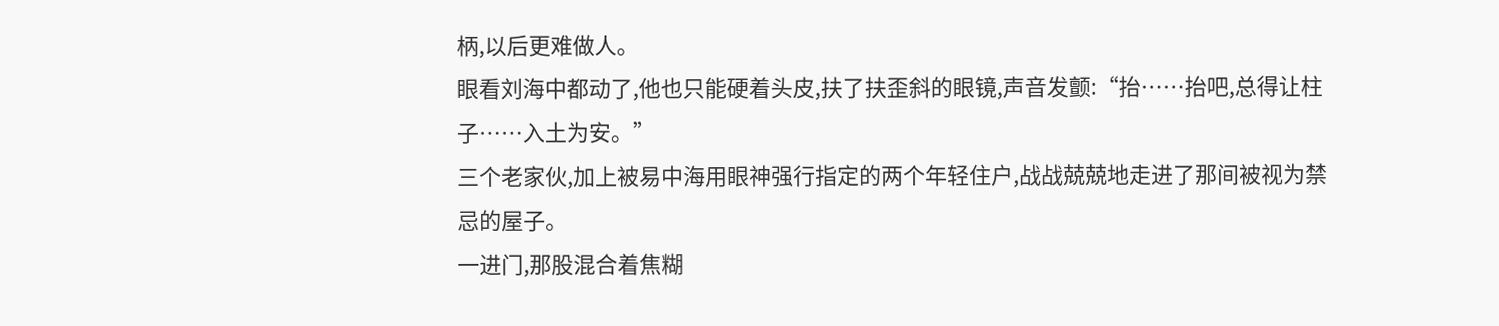柄,以后更难做人。
眼看刘海中都动了,他也只能硬着头皮,扶了扶歪斜的眼镜,声音发颤:“抬……抬吧,总得让柱子……入土为安。”
三个老家伙,加上被易中海用眼神强行指定的两个年轻住户,战战兢兢地走进了那间被视为禁忌的屋子。
一进门,那股混合着焦糊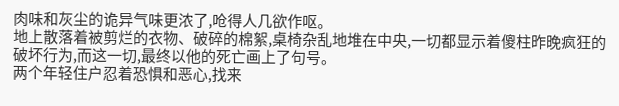肉味和灰尘的诡异气味更浓了,呛得人几欲作呕。
地上散落着被剪烂的衣物、破碎的棉絮,桌椅杂乱地堆在中央,一切都显示着傻柱昨晚疯狂的破坏行为,而这一切,最终以他的死亡画上了句号。
两个年轻住户忍着恐惧和恶心,找来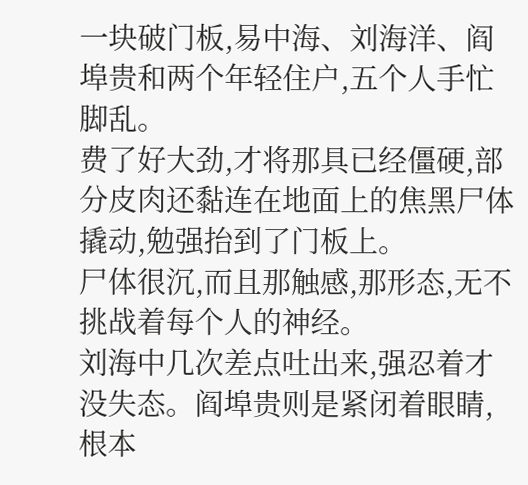一块破门板,易中海、刘海洋、阎埠贵和两个年轻住户,五个人手忙脚乱。
费了好大劲,才将那具已经僵硬,部分皮肉还黏连在地面上的焦黑尸体撬动,勉强抬到了门板上。
尸体很沉,而且那触感,那形态,无不挑战着每个人的神经。
刘海中几次差点吐出来,强忍着才没失态。阎埠贵则是紧闭着眼睛,根本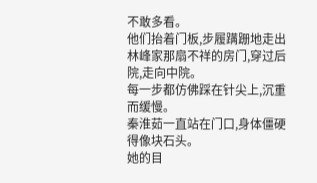不敢多看。
他们抬着门板,步履蹒跚地走出林峰家那扇不祥的房门,穿过后院,走向中院。
每一步都仿佛踩在针尖上,沉重而缓慢。
秦淮茹一直站在门口,身体僵硬得像块石头。
她的目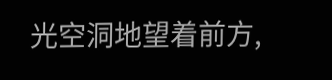光空洞地望着前方,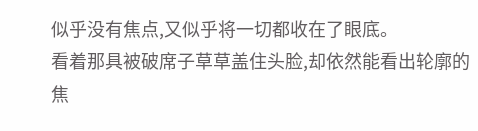似乎没有焦点,又似乎将一切都收在了眼底。
看着那具被破席子草草盖住头脸,却依然能看出轮廓的焦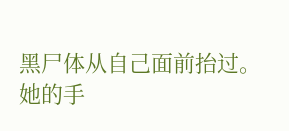黑尸体从自己面前抬过。
她的手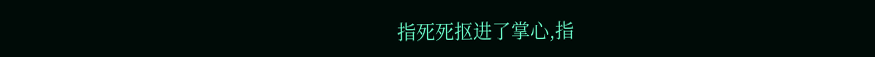指死死抠进了掌心,指